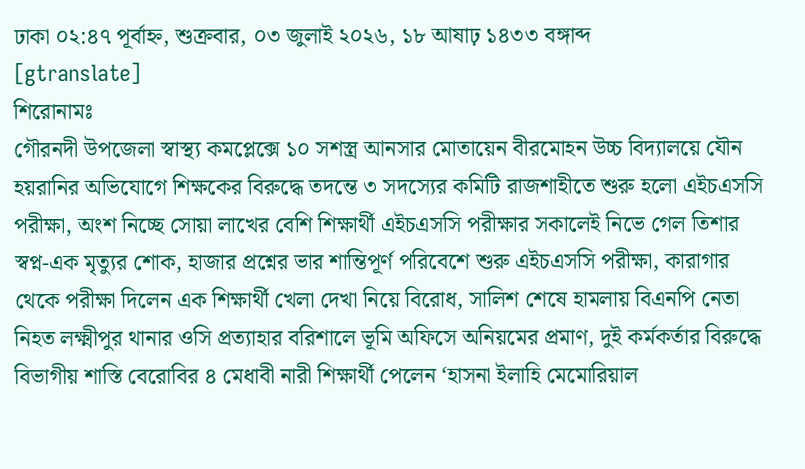ঢাকা ০২:৪৭ পূর্বাহ্ন, শুক্রবার, ০৩ জুলাই ২০২৬, ১৮ আষাঢ় ১৪৩৩ বঙ্গাব্দ
[gtranslate]
শিরোনামঃ
গৌরনদী উপজেলা স্বাস্থ্য কমপ্লেক্সে ১০ সশস্ত্র আনসার মোতায়েন বীরমোহন উচ্চ বিদ্যালয়ে যৌন হয়রানির অভিযোগে শিক্ষকের বিরুদ্ধে তদন্তে ৩ সদস্যের কমিটি রাজশাহীতে শুরু হলো এইচএসসি পরীক্ষা, অংশ নিচ্ছে সোয়া লাখের বেশি শিক্ষার্থী এইচএসসি পরীক্ষার সকালেই নিভে গেল তিশার স্বপ্ন-এক মৃত্যুর শোক, হাজার প্রশ্নের ভার শান্তিপূর্ণ পরিবেশে শুরু এইচএসসি পরীক্ষা, কারাগার থেকে পরীক্ষা দিলেন এক শিক্ষার্থী খেলা দেখা নিয়ে বিরোধ, সালিশ শেষে হামলায় বিএনপি নেতা নিহত লক্ষ্মীপুর থানার ওসি প্রত্যাহার বরিশালে ভূমি অফিসে অনিয়মের প্রমাণ, দুই কর্মকর্তার বিরুদ্ধে বিভাগীয় শাস্তি বেরোবির ৪ মেধাবী নারী শিক্ষার্থী পেলেন ‘হাসনা ইলাহি মেমোরিয়াল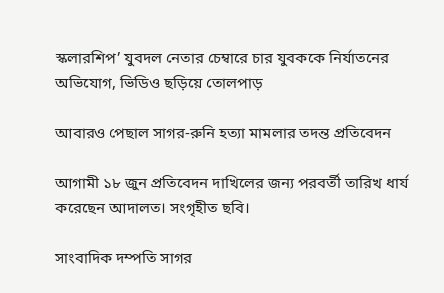স্কলারশিপ’ যুবদল নেতার চেম্বারে চার যুবককে নির্যাতনের অভিযোগ, ভিডিও ছড়িয়ে তোলপাড়

আবারও পেছাল সাগর-রুনি হত্যা মামলার তদন্ত প্রতিবেদন

আগামী ১৮ জুন প্রতিবেদন দাখিলের জন্য পরবর্তী তারিখ ধার্য করেছেন আদালত। সংগৃহীত ছবি।

সাংবাদিক দম্পতি সাগর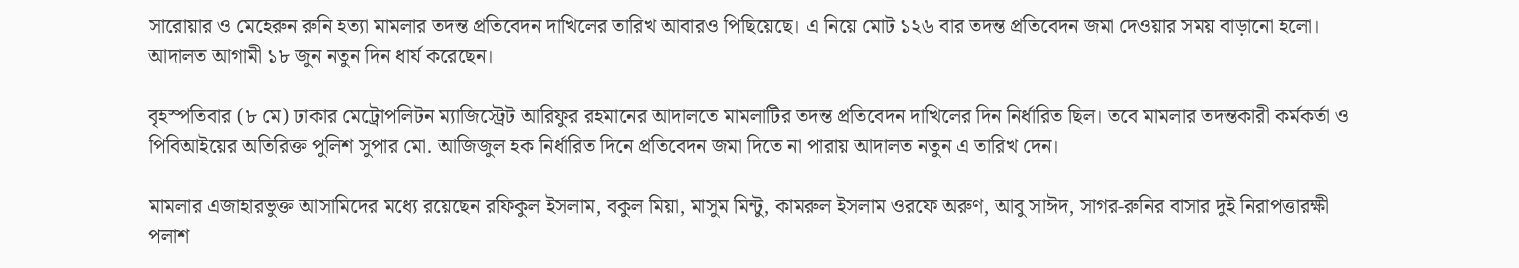সারোয়ার ও মেহেরুন রুনি হত্যা মামলার তদন্ত প্রতিবেদন দাখিলের তারিখ আবারও পিছিয়েছে। এ নিয়ে মোট ১২৬ বার তদন্ত প্রতিবেদন জমা দেওয়ার সময় বাড়ানো হলো। আদালত আগামী ১৮ জুন নতুন দিন ধার্য করেছেন।

বৃহস্পতিবার (৮ মে) ঢাকার মেট্রোপলিটন ম্যাজিস্ট্রেট আরিফুর রহমানের আদালতে মামলাটির তদন্ত প্রতিবেদন দাখিলের দিন নির্ধারিত ছিল। তবে মামলার তদন্তকারী কর্মকর্তা ও পিবিআইয়ের অতিরিক্ত পুলিশ সুপার মো. আজিজুল হক নির্ধারিত দিনে প্রতিবেদন জমা দিতে না পারায় আদালত নতুন এ তারিখ দেন।

মামলার এজাহারভুক্ত আসামিদের মধ্যে রয়েছেন রফিকুল ইসলাম, বকুল মিয়া, মাসুম মিন্টু, কামরুল ইসলাম ওরফে অরুণ, আবু সাঈদ, সাগর-রুনির বাসার দুই নিরাপত্তারক্ষী পলাশ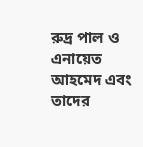রুদ্র পাল ও এনায়েত আহমেদ এবং তাদের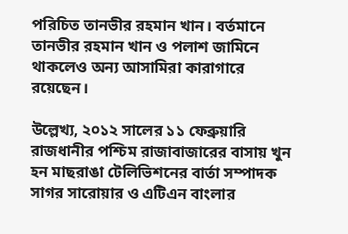পরিচিত তানভীর রহমান খান। বর্তমানে তানভীর রহমান খান ও পলাশ জামিনে থাকলেও অন্য আসামিরা কারাগারে রয়েছেন।

উল্লেখ্য, ২০১২ সালের ১১ ফেব্রুয়ারি রাজধানীর পশ্চিম রাজাবাজারের বাসায় খুন হন মাছরাঙা টেলিভিশনের বার্তা সম্পাদক সাগর সারোয়ার ও এটিএন বাংলার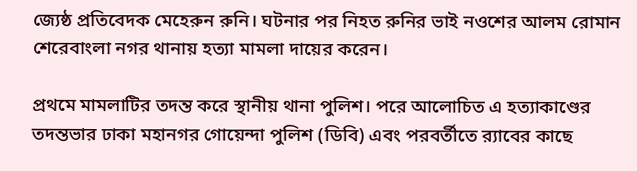জ্যেষ্ঠ প্রতিবেদক মেহেরুন রুনি। ঘটনার পর নিহত রুনির ভাই নওশের আলম রোমান শেরেবাংলা নগর থানায় হত্যা মামলা দায়ের করেন।

প্রথমে মামলাটির তদন্ত করে স্থানীয় থানা পুলিশ। পরে আলোচিত এ হত্যাকাণ্ডের তদন্তভার ঢাকা মহানগর গোয়েন্দা পুলিশ (ডিবি) এবং পরবর্তীতে র‌্যাবের কাছে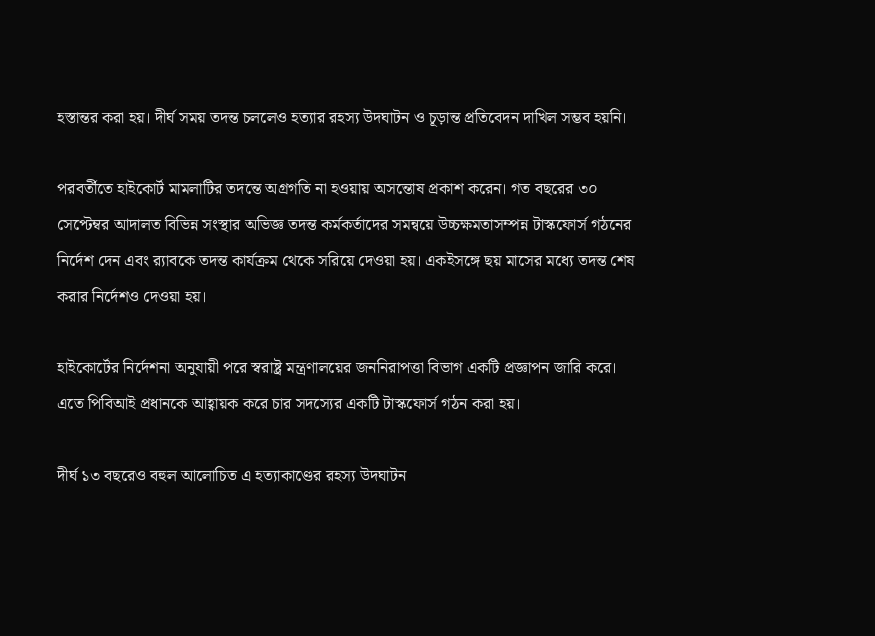হস্তান্তর করা হয়। দীর্ঘ সময় তদন্ত চললেও হত্যার রহস্য উদঘাটন ও চূড়ান্ত প্রতিবেদন দাখিল সম্ভব হয়নি।

পরবর্তীতে হাইকোর্ট মামলাটির তদন্তে অগ্রগতি না হওয়ায় অসন্তোষ প্রকাশ করেন। গত বছরের ৩০ সেপ্টেম্বর আদালত বিভিন্ন সংস্থার অভিজ্ঞ তদন্ত কর্মকর্তাদের সমন্বয়ে উচ্চক্ষমতাসম্পন্ন টাস্কফোর্স গঠনের নির্দেশ দেন এবং র‌্যাবকে তদন্ত কার্যক্রম থেকে সরিয়ে দেওয়া হয়। একইসঙ্গে ছয় মাসের মধ্যে তদন্ত শেষ করার নির্দেশও দেওয়া হয়।

হাইকোর্টের নির্দেশনা অনুযায়ী পরে স্বরাষ্ট্র মন্ত্রণালয়ের জননিরাপত্তা বিভাগ একটি প্রজ্ঞাপন জারি করে। এতে পিবিআই প্রধানকে আহ্বায়ক করে চার সদস্যের একটি টাস্কফোর্স গঠন করা হয়।

দীর্ঘ ১৩ বছরেও বহুল আলোচিত এ হত্যাকাণ্ডের রহস্য উদঘাটন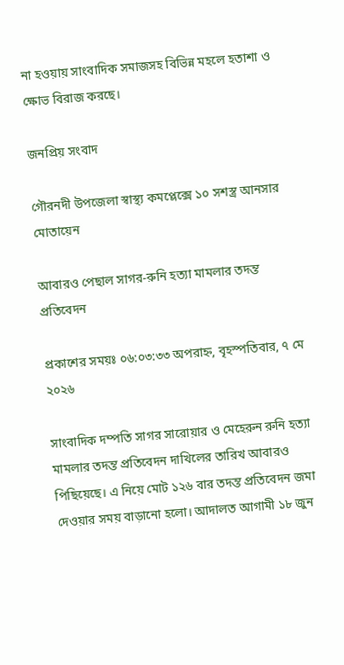না হওয়ায় সাংবাদিক সমাজসহ বিভিন্ন মহলে হতাশা ও ক্ষোভ বিরাজ করছে।

জনপ্রিয় সংবাদ

গৌরনদী উপজেলা স্বাস্থ্য কমপ্লেক্সে ১০ সশস্ত্র আনসার মোতায়েন

আবারও পেছাল সাগর-রুনি হত্যা মামলার তদন্ত প্রতিবেদন

প্রকাশের সময়ঃ ০৬:০৩:৩৩ অপরাহ্ন, বৃহস্পতিবার, ৭ মে ২০২৬

সাংবাদিক দম্পতি সাগর সারোয়ার ও মেহেরুন রুনি হত্যা মামলার তদন্ত প্রতিবেদন দাখিলের তারিখ আবারও পিছিয়েছে। এ নিয়ে মোট ১২৬ বার তদন্ত প্রতিবেদন জমা দেওয়ার সময় বাড়ানো হলো। আদালত আগামী ১৮ জুন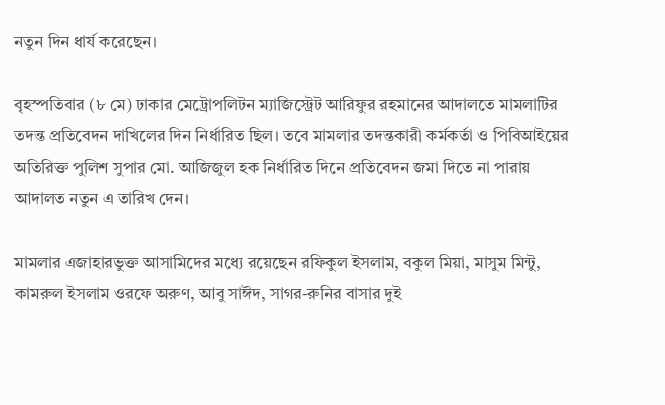নতুন দিন ধার্য করেছেন।

বৃহস্পতিবার (৮ মে) ঢাকার মেট্রোপলিটন ম্যাজিস্ট্রেট আরিফুর রহমানের আদালতে মামলাটির তদন্ত প্রতিবেদন দাখিলের দিন নির্ধারিত ছিল। তবে মামলার তদন্তকারী কর্মকর্তা ও পিবিআইয়ের অতিরিক্ত পুলিশ সুপার মো. আজিজুল হক নির্ধারিত দিনে প্রতিবেদন জমা দিতে না পারায় আদালত নতুন এ তারিখ দেন।

মামলার এজাহারভুক্ত আসামিদের মধ্যে রয়েছেন রফিকুল ইসলাম, বকুল মিয়া, মাসুম মিন্টু, কামরুল ইসলাম ওরফে অরুণ, আবু সাঈদ, সাগর-রুনির বাসার দুই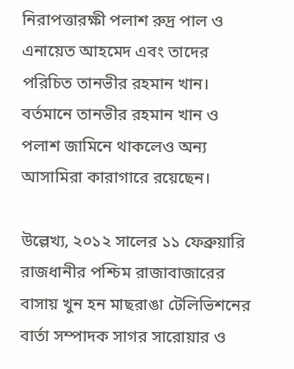নিরাপত্তারক্ষী পলাশ রুদ্র পাল ও এনায়েত আহমেদ এবং তাদের পরিচিত তানভীর রহমান খান। বর্তমানে তানভীর রহমান খান ও পলাশ জামিনে থাকলেও অন্য আসামিরা কারাগারে রয়েছেন।

উল্লেখ্য, ২০১২ সালের ১১ ফেব্রুয়ারি রাজধানীর পশ্চিম রাজাবাজারের বাসায় খুন হন মাছরাঙা টেলিভিশনের বার্তা সম্পাদক সাগর সারোয়ার ও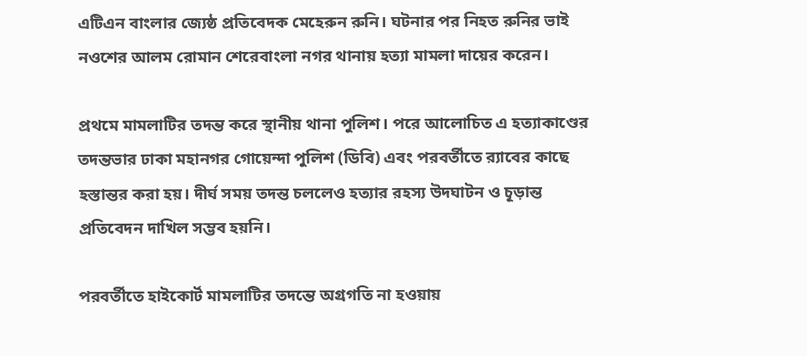এটিএন বাংলার জ্যেষ্ঠ প্রতিবেদক মেহেরুন রুনি। ঘটনার পর নিহত রুনির ভাই নওশের আলম রোমান শেরেবাংলা নগর থানায় হত্যা মামলা দায়ের করেন।

প্রথমে মামলাটির তদন্ত করে স্থানীয় থানা পুলিশ। পরে আলোচিত এ হত্যাকাণ্ডের তদন্তভার ঢাকা মহানগর গোয়েন্দা পুলিশ (ডিবি) এবং পরবর্তীতে র‌্যাবের কাছে হস্তান্তর করা হয়। দীর্ঘ সময় তদন্ত চললেও হত্যার রহস্য উদঘাটন ও চূড়ান্ত প্রতিবেদন দাখিল সম্ভব হয়নি।

পরবর্তীতে হাইকোর্ট মামলাটির তদন্তে অগ্রগতি না হওয়ায়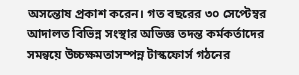অসন্তোষ প্রকাশ করেন। গত বছরের ৩০ সেপ্টেম্বর আদালত বিভিন্ন সংস্থার অভিজ্ঞ তদন্ত কর্মকর্তাদের সমন্বয়ে উচ্চক্ষমতাসম্পন্ন টাস্কফোর্স গঠনের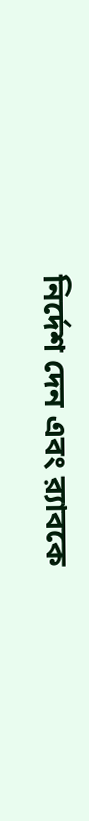নির্দেশ দেন এবং র‌্যাবকে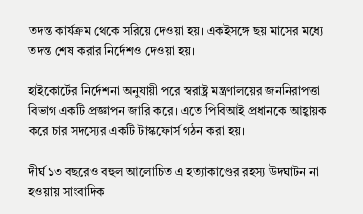তদন্ত কার্যক্রম থেকে সরিয়ে দেওয়া হয়। একইসঙ্গে ছয় মাসের মধ্যে তদন্ত শেষ করার নির্দেশও দেওয়া হয়।

হাইকোর্টের নির্দেশনা অনুযায়ী পরে স্বরাষ্ট্র মন্ত্রণালয়ের জননিরাপত্তা বিভাগ একটি প্রজ্ঞাপন জারি করে। এতে পিবিআই প্রধানকে আহ্বায়ক করে চার সদস্যের একটি টাস্কফোর্স গঠন করা হয়।

দীর্ঘ ১৩ বছরেও বহুল আলোচিত এ হত্যাকাণ্ডের রহস্য উদঘাটন না হওয়ায় সাংবাদিক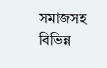সমাজসহ বিভিন্ন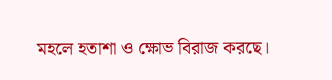মহলে হতাশা ও ক্ষোভ বিরাজ করছে।